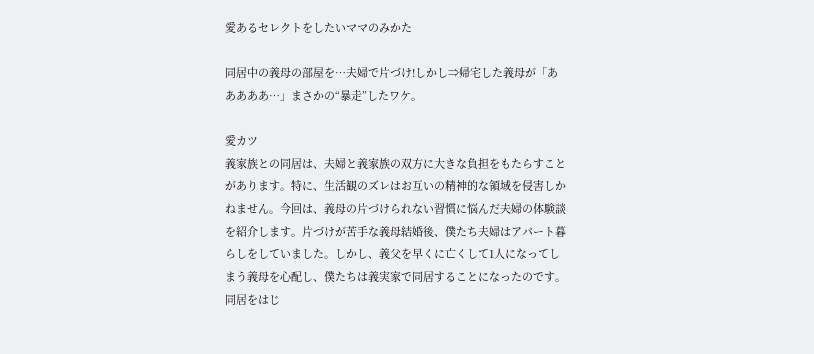愛あるセレクトをしたいママのみかた

同居中の義母の部屋を…夫婦で片づけ!しかし⇒帰宅した義母が「あああああ…」まさかの“暴走”したワケ。

愛カツ
義家族との同居は、夫婦と義家族の双方に大きな負担をもたらすことがあります。特に、生活観のズレはお互いの精神的な領域を侵害しかねません。今回は、義母の片づけられない習慣に悩んだ夫婦の体験談を紹介します。片づけが苦手な義母結婚後、僕たち夫婦はアパート暮らしをしていました。しかし、義父を早くに亡くして1人になってしまう義母を心配し、僕たちは義実家で同居することになったのです。同居をはじ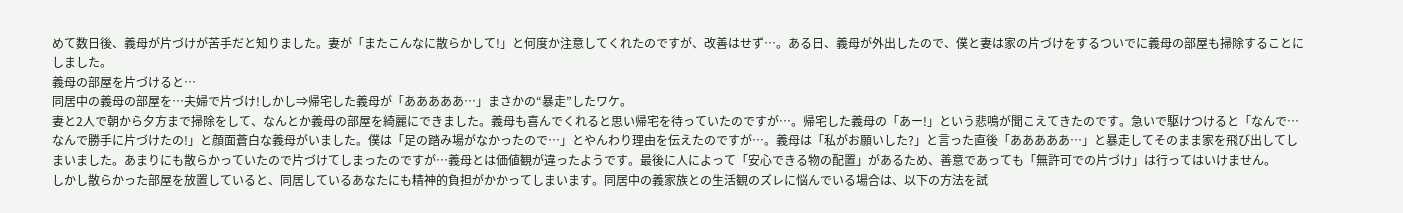めて数日後、義母が片づけが苦手だと知りました。妻が「またこんなに散らかして!」と何度か注意してくれたのですが、改善はせず…。ある日、義母が外出したので、僕と妻は家の片づけをするついでに義母の部屋も掃除することにしました。
義母の部屋を片づけると…
同居中の義母の部屋を…夫婦で片づけ!しかし⇒帰宅した義母が「あああああ…」まさかの“暴走”したワケ。
妻と2人で朝から夕方まで掃除をして、なんとか義母の部屋を綺麗にできました。義母も喜んでくれると思い帰宅を待っていたのですが…。帰宅した義母の「あー!」という悲鳴が聞こえてきたのです。急いで駆けつけると「なんで…なんで勝手に片づけたの!」と顔面蒼白な義母がいました。僕は「足の踏み場がなかったので…」とやんわり理由を伝えたのですが…。義母は「私がお願いした?」と言った直後「あああああ…」と暴走してそのまま家を飛び出してしまいました。あまりにも散らかっていたので片づけてしまったのですが…義母とは価値観が違ったようです。最後に人によって「安心できる物の配置」があるため、善意であっても「無許可での片づけ」は行ってはいけません。
しかし散らかった部屋を放置していると、同居しているあなたにも精神的負担がかかってしまいます。同居中の義家族との生活観のズレに悩んでいる場合は、以下の方法を試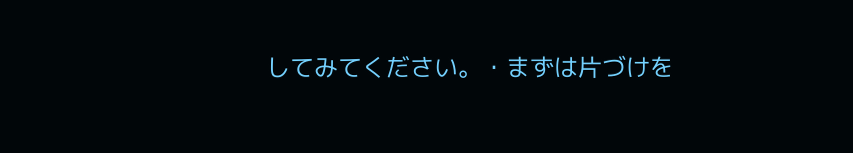してみてください。・まずは片づけを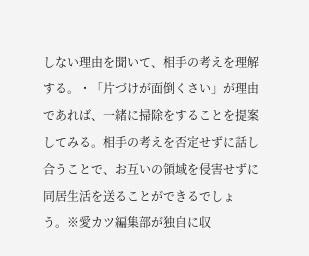しない理由を聞いて、相手の考えを理解する。・「片づけが面倒くさい」が理由であれば、一緒に掃除をすることを提案してみる。相手の考えを否定せずに話し合うことで、お互いの領域を侵害せずに同居生活を送ることができるでしょう。※愛カツ編集部が独自に収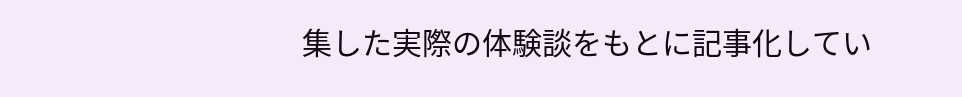集した実際の体験談をもとに記事化してい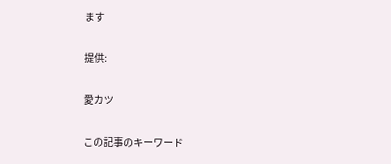ます

提供:

愛カツ

この記事のキーワード